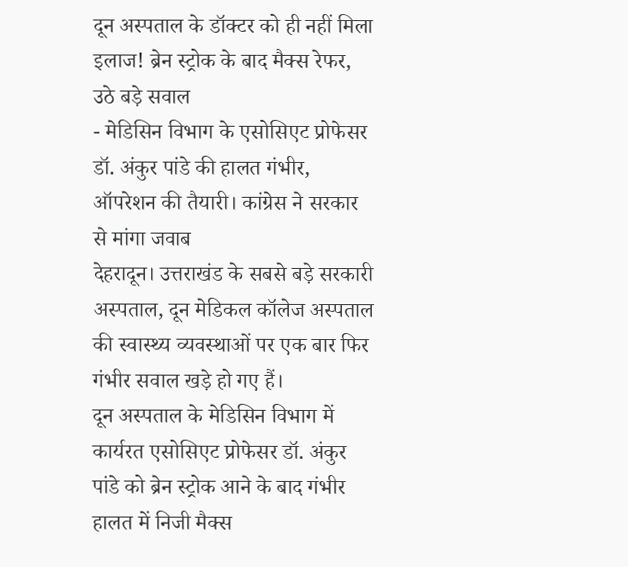दून अस्पताल के डॉक्टर को ही नहीं मिला इलाज! ब्रेन स्ट्रोक के बाद मैक्स रेफर, उठे बड़े सवाल
- मेडिसिन विभाग के एसोसिएट प्रोफेसर डॉ. अंकुर पांडे की हालत गंभीर, ऑपरेशन की तैयारी। कांग्रेस ने सरकार से मांगा जवाब
देहरादून। उत्तराखंड के सबसे बड़े सरकारी अस्पताल, दून मेडिकल कॉलेज अस्पताल की स्वास्थ्य व्यवस्थाओं पर एक बार फिर गंभीर सवाल खड़े हो गए हैं।
दून अस्पताल के मेडिसिन विभाग में कार्यरत एसोसिएट प्रोफेसर डॉ. अंकुर पांडे को ब्रेन स्ट्रोक आने के बाद गंभीर हालत में निजी मैक्स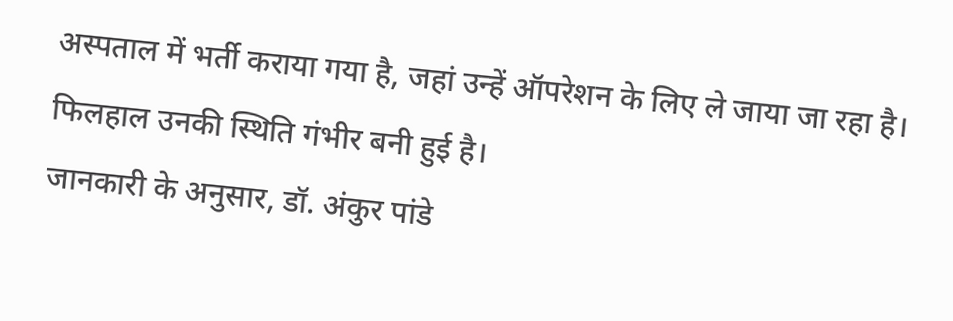अस्पताल में भर्ती कराया गया है, जहां उन्हें ऑपरेशन के लिए ले जाया जा रहा है। फिलहाल उनकी स्थिति गंभीर बनी हुई है।
जानकारी के अनुसार, डॉ. अंकुर पांडे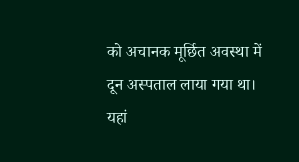को अचानक मूर्छित अवस्था में दून अस्पताल लाया गया था। यहां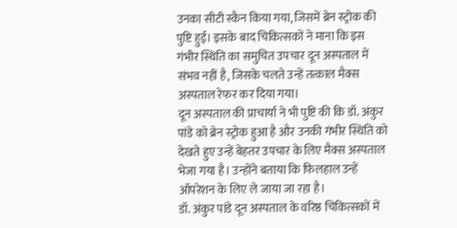उनका सीटी स्कैन किया गया, जिसमें ब्रेन स्ट्रोक की पुष्टि हुई। इसके बाद चिकित्सकों ने माना कि इस गंभीर स्थिति का समुचित उपचार दून अस्पताल में संभव नहीं है, जिसके चलते उन्हें तत्काल मैक्स अस्पताल रेफर कर दिया गया।
दून अस्पताल की प्राचार्या ने भी पुष्टि की कि डॉ. अंकुर पांडे को ब्रेन स्ट्रोक हुआ है और उनकी गंभीर स्थिति को देखते हुए उन्हें बेहतर उपचार के लिए मैक्स अस्पताल भेजा गया है। उन्होंने बताया कि फिलहाल उन्हें ऑपरेशन के लिए ले जाया जा रहा है।
डॉ. अंकुर पांडे दून अस्पताल के वरिष्ठ चिकित्सकों में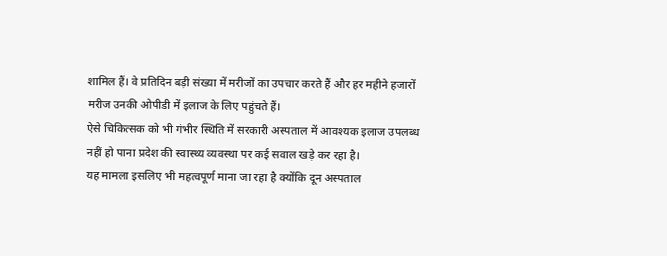शामिल हैं। वे प्रतिदिन बड़ी संख्या में मरीजों का उपचार करते हैं और हर महीने हजारों मरीज उनकी ओपीडी में इलाज के लिए पहुंचते हैं।
ऐसे चिकित्सक को भी गंभीर स्थिति में सरकारी अस्पताल में आवश्यक इलाज उपलब्ध नहीं हो पाना प्रदेश की स्वास्थ्य व्यवस्था पर कई सवाल खड़े कर रहा है।
यह मामला इसलिए भी महत्वपूर्ण माना जा रहा है क्योंकि दून अस्पताल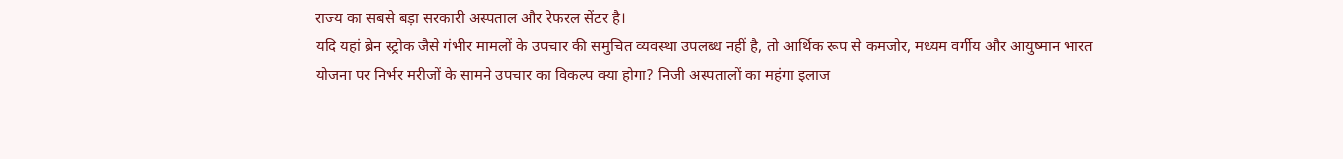राज्य का सबसे बड़ा सरकारी अस्पताल और रेफरल सेंटर है।
यदि यहां ब्रेन स्ट्रोक जैसे गंभीर मामलों के उपचार की समुचित व्यवस्था उपलब्ध नहीं है, तो आर्थिक रूप से कमजोर, मध्यम वर्गीय और आयुष्मान भारत योजना पर निर्भर मरीजों के सामने उपचार का विकल्प क्या होगा? निजी अस्पतालों का महंगा इलाज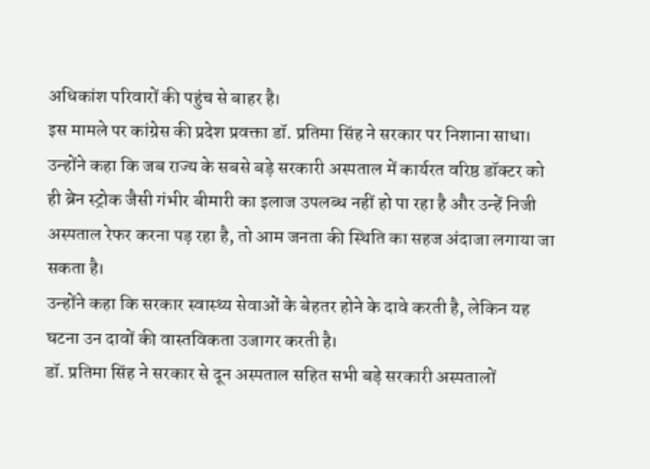अधिकांश परिवारों की पहुंच से बाहर है।
इस मामले पर कांग्रेस की प्रदेश प्रवक्ता डॉ. प्रतिमा सिंह ने सरकार पर निशाना साधा। उन्होंने कहा कि जब राज्य के सबसे बड़े सरकारी अस्पताल में कार्यरत वरिष्ठ डॉक्टर को ही ब्रेन स्ट्रोक जैसी गंभीर बीमारी का इलाज उपलब्ध नहीं हो पा रहा है और उन्हें निजी अस्पताल रेफर करना पड़ रहा है, तो आम जनता की स्थिति का सहज अंदाजा लगाया जा सकता है।
उन्होंने कहा कि सरकार स्वास्थ्य सेवाओं के बेहतर होने के दावे करती है, लेकिन यह घटना उन दावों की वास्तविकता उजागर करती है।
डॉ. प्रतिमा सिंह ने सरकार से दून अस्पताल सहित सभी बड़े सरकारी अस्पतालों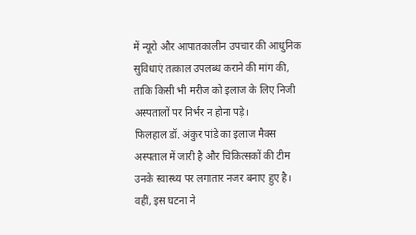में न्यूरो और आपातकालीन उपचार की आधुनिक सुविधाएं तत्काल उपलब्ध कराने की मांग की, ताकि किसी भी मरीज को इलाज के लिए निजी अस्पतालों पर निर्भर न होना पड़े।
फिलहाल डॉ. अंकुर पांडे का इलाज मैक्स अस्पताल में जारी है और चिकित्सकों की टीम उनके स्वास्थ्य पर लगातार नजर बनाए हुए है। वहीं, इस घटना ने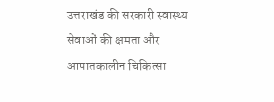उत्तराखंड की सरकारी स्वास्थ्य सेवाओं की क्षमता और आपातकालीन चिकित्सा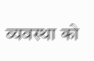व्यवस्था को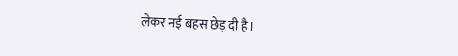लेकर नई बहस छेड़ दी है।